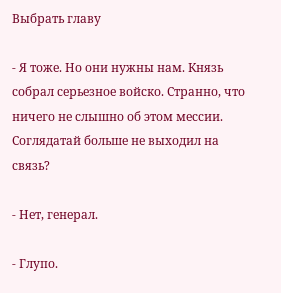Выбрать главу

- Я тоже. Но они нужны нам. Князь собрал серьезное войско. Странно, что ничего не слышно об этом мессии. Соглядатай больше не выходил на связь?

- Нет, генерал.

- Глупо.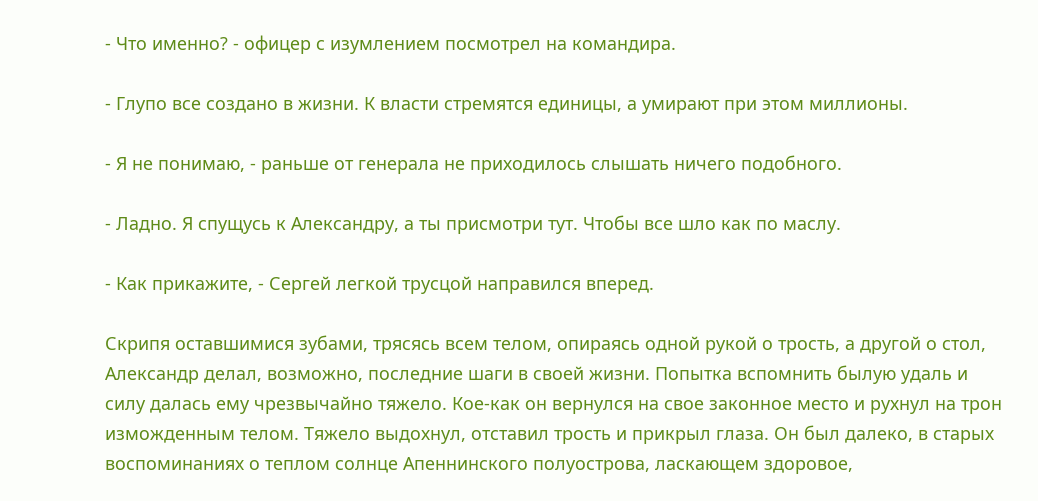- Что именно? - офицер с изумлением посмотрел на командира.

- Глупо все создано в жизни. К власти стремятся единицы, а умирают при этом миллионы.

- Я не понимаю, - раньше от генерала не приходилось слышать ничего подобного.

- Ладно. Я спущусь к Александру, а ты присмотри тут. Чтобы все шло как по маслу.

- Как прикажите, - Сергей легкой трусцой направился вперед.

Скрипя оставшимися зубами, трясясь всем телом, опираясь одной рукой о трость, а другой о стол, Александр делал, возможно, последние шаги в своей жизни. Попытка вспомнить былую удаль и силу далась ему чрезвычайно тяжело. Кое-как он вернулся на свое законное место и рухнул на трон изможденным телом. Тяжело выдохнул, отставил трость и прикрыл глаза. Он был далеко, в старых воспоминаниях о теплом солнце Апеннинского полуострова, ласкающем здоровое,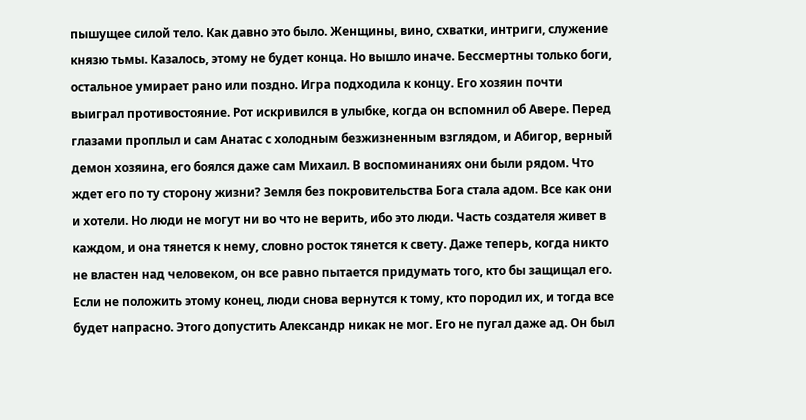пышущее силой тело. Как давно это было. Женщины, вино, схватки, интриги, служение князю тьмы. Казалось, этому не будет конца. Но вышло иначе. Бессмертны только боги, остальное умирает рано или поздно. Игра подходила к концу. Его хозяин почти выиграл противостояние. Рот искривился в улыбке, когда он вспомнил об Авере. Перед глазами проплыл и сам Анатас с холодным безжизненным взглядом, и Абигор, верный демон хозяина, его боялся даже сам Михаил. В воспоминаниях они были рядом. Что ждет его по ту сторону жизни? Земля без покровительства Бога стала адом. Все как они и хотели. Но люди не могут ни во что не верить, ибо это люди. Часть создателя живет в каждом, и она тянется к нему, словно росток тянется к свету. Даже теперь, когда никто не властен над человеком, он все равно пытается придумать того, кто бы защищал его. Если не положить этому конец, люди снова вернутся к тому, кто породил их, и тогда все будет напрасно. Этого допустить Александр никак не мог. Его не пугал даже ад. Он был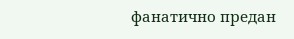фанатично предан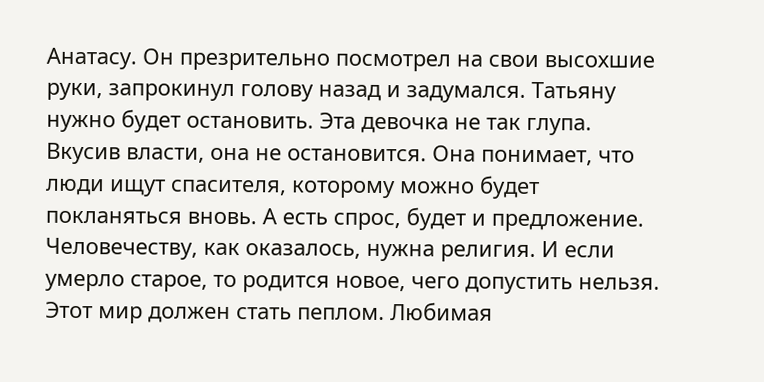Анатасу. Он презрительно посмотрел на свои высохшие руки, запрокинул голову назад и задумался. Татьяну нужно будет остановить. Эта девочка не так глупа. Вкусив власти, она не остановится. Она понимает, что люди ищут спасителя, которому можно будет покланяться вновь. А есть спрос, будет и предложение. Человечеству, как оказалось, нужна религия. И если умерло старое, то родится новое, чего допустить нельзя. Этот мир должен стать пеплом. Любимая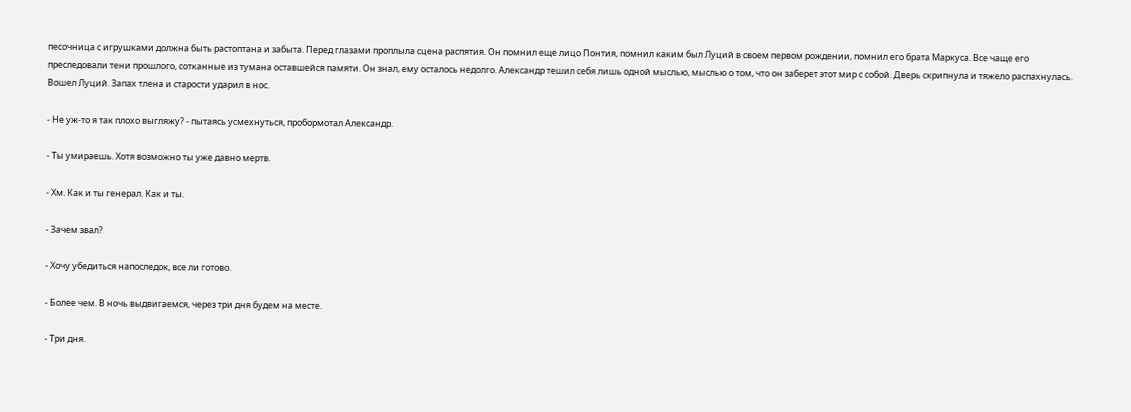песочница с игрушками должна быть растоптана и забыта. Перед глазами проплыла сцена распятия. Он помнил еще лицо Понтия, помнил каким был Луций в своем первом рождении, помнил его брата Маркуса. Все чаще его преследовали тени прошлого, сотканные из тумана оставшейся памяти. Он знал, ему осталось недолго. Александр тешил себя лишь одной мыслью, мыслью о том, что он заберет этот мир с собой. Дверь скрипнула и тяжело распахнулась. Вошел Луций. Запах тлена и старости ударил в нос.

- Не уж-то я так плохо выгляжу? - пытаясь усмехнуться, пробормотал Александр.

- Ты умираешь. Хотя возможно ты уже давно мертв.

- Хм. Как и ты генерал. Как и ты.

- Зачем звал?

- Хочу убедиться напоследок, все ли готово.

- Более чем. В ночь выдвигаемся, через три дня будем на месте.

- Три дня.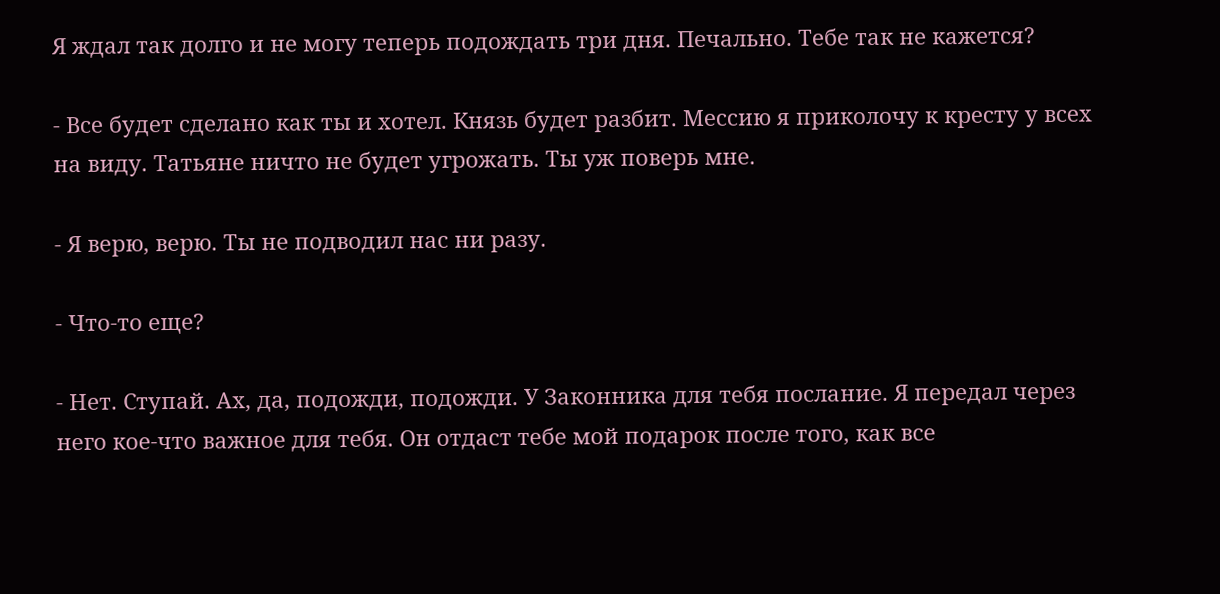Я ждал так долго и не могу теперь подождать три дня. Печально. Тебе так не кажется?

- Все будет сделано как ты и хотел. Князь будет разбит. Мессию я приколочу к кресту у всех на виду. Татьяне ничто не будет угрожать. Ты уж поверь мне.

- Я верю, верю. Ты не подводил нас ни разу.

- Что-то еще?

- Нет. Ступай. Ах, да, подожди, подожди. У Законника для тебя послание. Я передал через него кое-что важное для тебя. Он отдаст тебе мой подарок после того, как все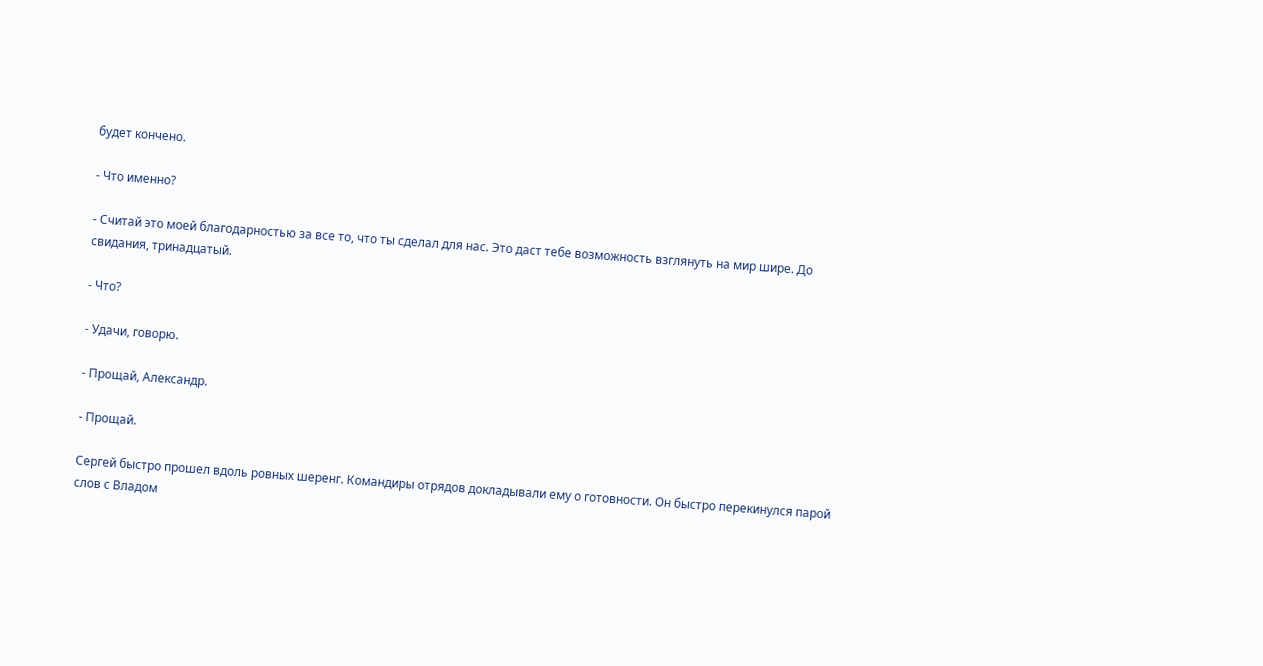будет кончено.

- Что именно?

- Считай это моей благодарностью за все то, что ты сделал для нас. Это даст тебе возможность взглянуть на мир шире. До свидания, тринадцатый.

- Что?

- Удачи, говорю.

- Прощай, Александр.

- Прощай.

Сергей быстро прошел вдоль ровных шеренг. Командиры отрядов докладывали ему о готовности. Он быстро перекинулся парой слов с Владом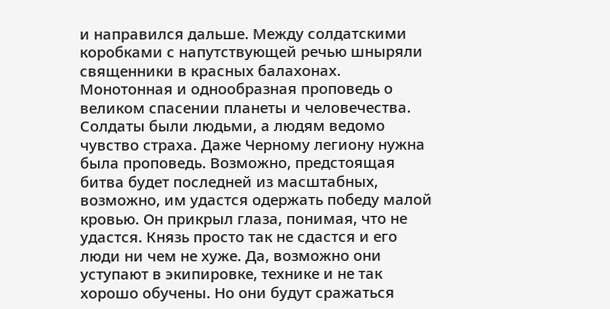и направился дальше. Между солдатскими коробками с напутствующей речью шныряли священники в красных балахонах. Монотонная и однообразная проповедь о великом спасении планеты и человечества. Солдаты были людьми, а людям ведомо чувство страха. Даже Черному легиону нужна была проповедь. Возможно, предстоящая битва будет последней из масштабных, возможно, им удастся одержать победу малой кровью. Он прикрыл глаза, понимая, что не удастся. Князь просто так не сдастся и его люди ни чем не хуже. Да, возможно они уступают в экипировке, технике и не так хорошо обучены. Но они будут сражаться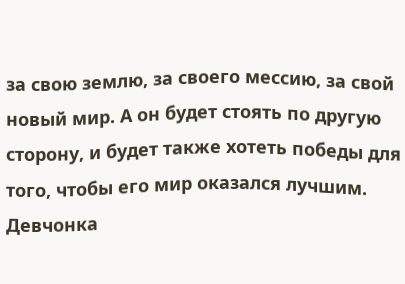за свою землю, за своего мессию, за свой новый мир. А он будет стоять по другую сторону, и будет также хотеть победы для того, чтобы его мир оказался лучшим. Девчонка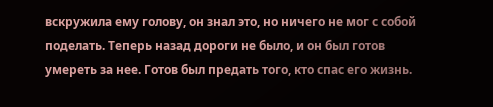вскружила ему голову, он знал это, но ничего не мог с собой поделать. Теперь назад дороги не было, и он был готов умереть за нее. Готов был предать того, кто спас его жизнь.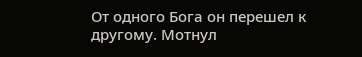От одного Бога он перешел к другому. Мотнул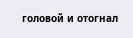головой и отогнал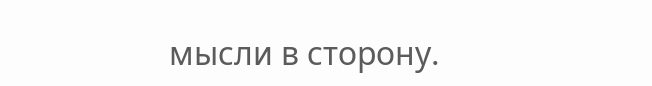мысли в сторону.